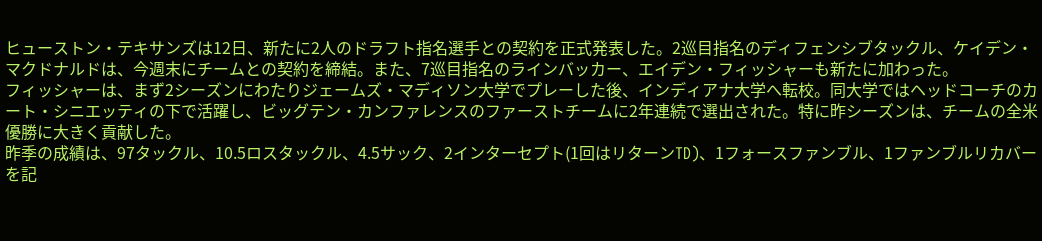ヒューストン・テキサンズは12日、新たに2人のドラフト指名選手との契約を正式発表した。2巡目指名のディフェンシブタックル、ケイデン・マクドナルドは、今週末にチームとの契約を締結。また、7巡目指名のラインバッカー、エイデン・フィッシャーも新たに加わった。
フィッシャーは、まず2シーズンにわたりジェームズ・マディソン大学でプレーした後、インディアナ大学へ転校。同大学ではヘッドコーチのカート・シニエッティの下で活躍し、ビッグテン・カンファレンスのファーストチームに2年連続で選出された。特に昨シーズンは、チームの全米優勝に大きく貢献した。
昨季の成績は、97タックル、10.5ロスタックル、4.5サック、2インターセプト(1回はリターンTD)、1フォースファンブル、1ファンブルリカバーを記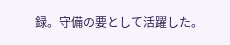録。守備の要として活躍した。